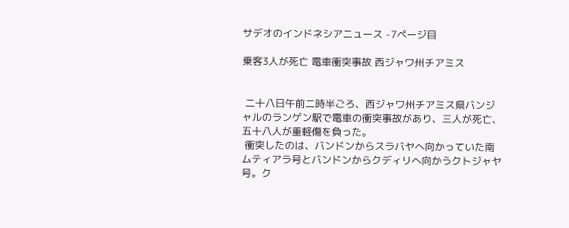サデオのインドネシアニュース -7ページ目

乗客3人が死亡 電車衝突事故 西ジャワ州チアミス


 二十八日午前二時半ごろ、西ジャワ州チアミス県バンジャルのランゲン駅で電車の衝突事故があり、三人が死亡、五十八人が重軽傷を負った。
 衝突したのは、バンドンからスラバヤへ向かっていた南ムティアラ号とバンドンからクディリへ向かうクトジャヤ号。ク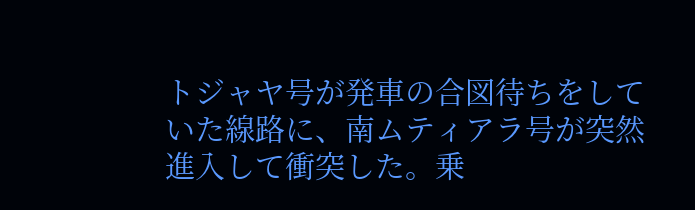トジャヤ号が発車の合図待ちをしていた線路に、南ムティアラ号が突然進入して衝突した。乗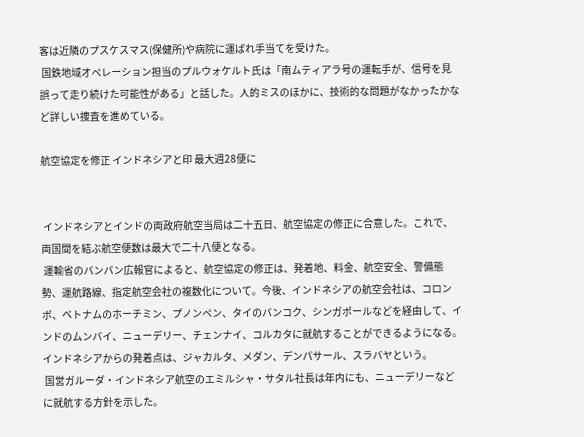客は近隣のプスケスマス(保健所)や病院に運ばれ手当てを受けた。
 国鉄地域オペレーション担当のプルウォケルト氏は「南ムティアラ号の運転手が、信号を見誤って走り続けた可能性がある」と話した。人的ミスのほかに、技術的な問題がなかったかなど詳しい捜査を進めている。

航空協定を修正 インドネシアと印 最大週28便に


 インドネシアとインドの両政府航空当局は二十五日、航空協定の修正に合意した。これで、両国間を結ぶ航空便数は最大で二十八便となる。
 運輸省のバンバン広報官によると、航空協定の修正は、発着地、料金、航空安全、警備態勢、運航路線、指定航空会社の複数化について。今後、インドネシアの航空会社は、コロンボ、ベトナムのホーチミン、プノンペン、タイのバンコク、シンガポールなどを経由して、インドのムンバイ、ニューデリー、チェンナイ、コルカタに就航することができるようになる。インドネシアからの発着点は、ジャカルタ、メダン、デンパサール、スラバヤという。
 国営ガルーダ・インドネシア航空のエミルシャ・サタル社長は年内にも、ニューデリーなどに就航する方針を示した。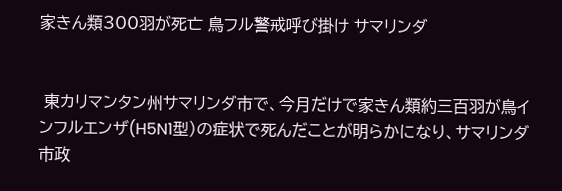家きん類300羽が死亡 鳥フル警戒呼び掛け サマリンダ


 東カリマンタン州サマリンダ市で、今月だけで家きん類約三百羽が鳥インフルエンザ(H5N1型)の症状で死んだことが明らかになり、サマリンダ市政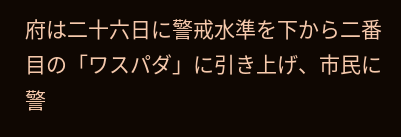府は二十六日に警戒水準を下から二番目の「ワスパダ」に引き上げ、市民に警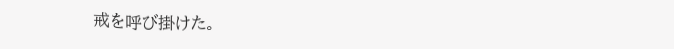戒を呼び掛けた。